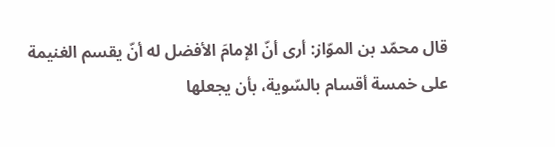قال محمّد بن الموّاز: أرى أنّ الإمامَ الأفضل له أنّ يقسم الغنيمة على خمسة أقسام بالسّوية، بأن يجعلها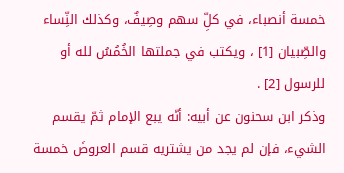خمسة أنصباء، في كلِّ سهم وصِيفٌ، وكذلك النِّساء والصِّبيان [1] ، ويكتب في جملتها الخُمُسُ لله أو للرسول [2] .
وذكر ابن سحنون عن أبيه: أنّه يبع الإمام ثمّ يقسم الشيء، فإن لم يجد من يشتريه قسم العروضَ خمسة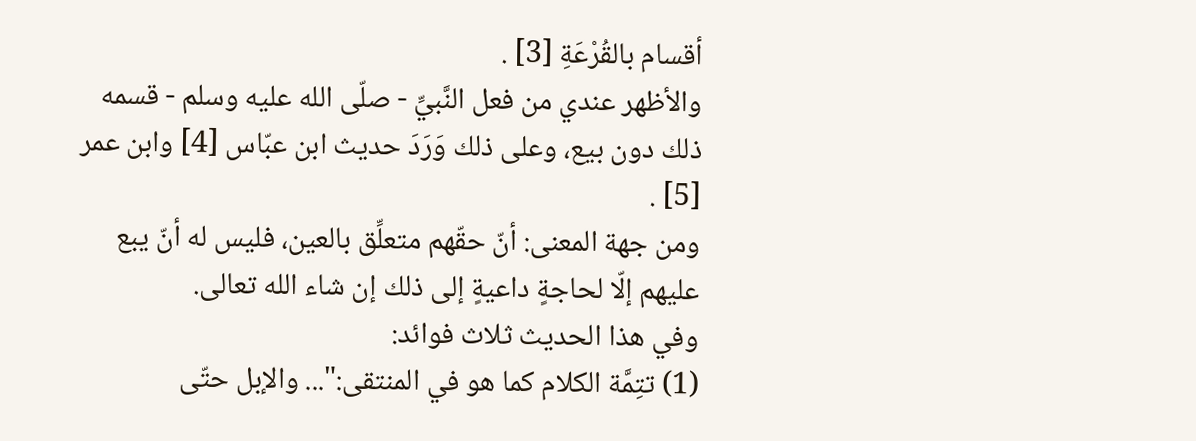أقسام بالقُرْعَةِ [3] .
والأظهر عندي من فعل النَّبيِّ - صلّى الله عليه وسلم - قسمه ذلك دون بيع، وعلى ذلك وَرَدَ حديث ابن عبّاس [4] وابن عمر [5] .
ومن جهة المعنى: أنّ حقّهم متعلِّق بالعين، فليس له أنّ يبع عليهم إلّا لحاجةٍ داعيةٍ إلى ذلك إن شاء الله تعالى.
وفي هذا الحديث ثلاث فوائد:
(1) تتِمَّة الكلام كما هو في المنتقى:"... والإبل حتّى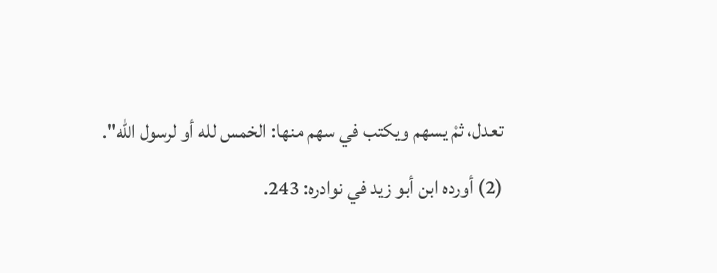تعدل، ثمْ يسهم ويكتب في سهم منها: الخمس لله أو لرسول الله".
(2) أورده ابن أبو زيد في نوادره: 243.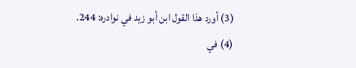(3) أورد هذا القول ابن أبو زيد في نوادره: 244.
(4) في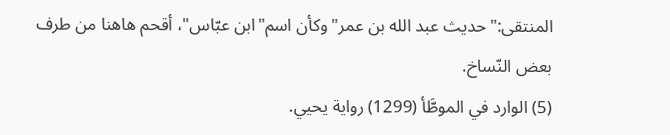المنتقى:"حديث عبد الله بن عمر"وكأن اسم"ابن عبّاس"، أقحم هاهنا من طرف بعض النّساخ.
(5) الوارد في الموطَّأ (1299) رواية يحيي.